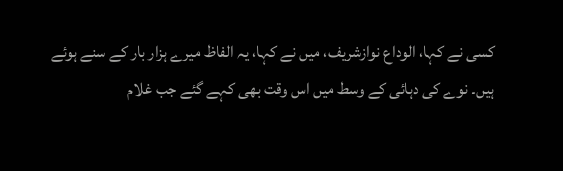کسی نے کہا، الوداع نوازشریف، میں نے کہا، یہ الفاظ میرے ہزار بار کے سنے ہوئے ہیں۔ نوے کی دہائی کے وسط میں اس وقت بھی کہے گئے جب غلام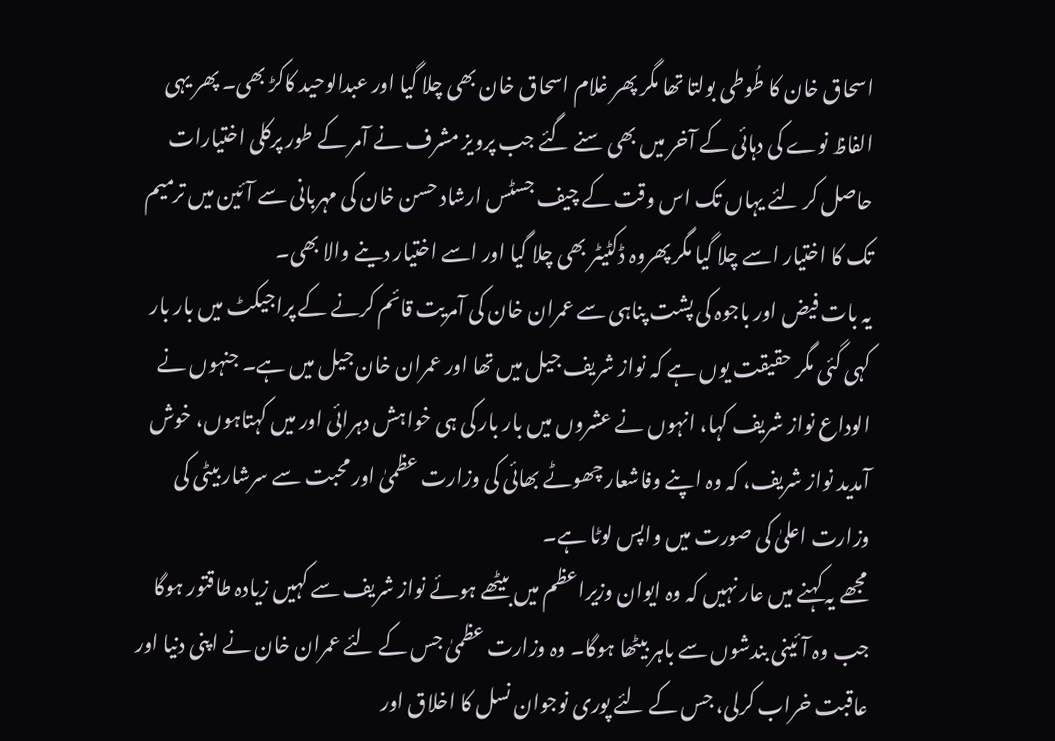اسحاق خان کا طُوطی بولتا تھا مگر پھر غلام اسحاق خان بھی چلا گیا اور عبدالوحید کاکڑ بھی۔ پھر یہی الفاظ نوے کی دہائی کے آخر میں بھی سنے گئے جب پرویز مشرف نے آمر کے طور پرکلی اختیارات حاصل کر لئے یہاں تک اس وقت کے چیف جسٹس ارشاد حسن خان کی مہربانی سے آئین میں ترمیم تک کا اختیار اسے چلا گیا مگر پھروہ ڈکٹیٹر بھی چلا گیا اور اسے اختیار دینے والا بھی۔
یہ بات فیض اور باجوہ کی پشت پناہی سے عمران خان کی آمریت قائم کرنے کے پراجیکٹ میں بار بار کہی گئی مگر حقیقت یوں ہے کہ نواز شریف جیل میں تھا اور عمران خان جیل میں ہے۔ جنہوں نے الوداع نواز شریف کہا، انہوں نے عشروں میں بار بار کی ہی خواہش دہرائی اور میں کہتاہوں، خوش آمدید نواز شریف، کہ وہ اپنے وفاشعار چھوٹے بھائی کی وزارت عظمیٰ اور محبت سے سرشار بیٹی کی وزارت اعلیٰ کی صورت میں واپس لوٹا ہے۔
مجھے یہ کہنے میں عار نہیں کہ وہ ایوان وزیراعظم میں بیٹھے ہوئے نواز شریف سے کہیں زیادہ طاقتور ہوگا جب وہ آئینی بندشوں سے باہر بیٹھا ہوگا۔ وہ وزارت عظمیٰ جس کے لئے عمران خان نے اپنی دنیا اور عاقبت خراب کرلی، جس کے لئے پوری نوجوان نسل کا اخلاق اور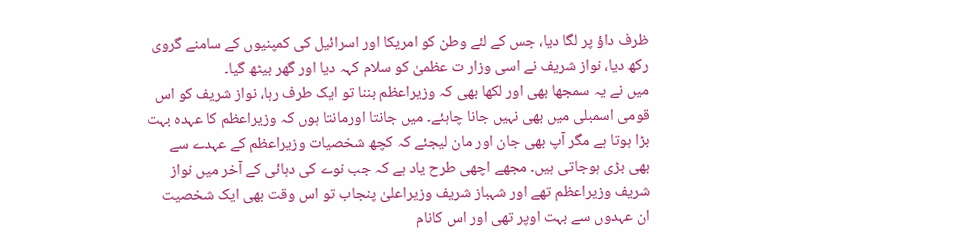ظرف داؤ پر لگا دیا، جس کے لئے وطن کو امریکا اور اسرائیل کی کمپنیوں کے سامنے گروی رکھ دیا، نواز شریف نے اسی وزار ت عظمیٰ کو سلام کہہ دیا اور گھر بیٹھ گیا۔
میں نے یہ سمجھا بھی اور لکھا بھی کہ وزیراعظم بننا تو ایک طرف رہا، نواز شریف کو اس قومی اسمبلی میں بھی نہیں جانا چاہئے۔ میں جانتا اورمانتا ہوں کہ وزیراعظم کا عہدہ بہت بڑا ہوتا ہے مگر آپ بھی جان اور مان لیجئے کہ کچھ شخصیات وزیراعظم کے عہدے سے بھی بڑی ہوجاتی ہیں۔ مجھے اچھی طرح یاد ہے کہ جب نوے کی دہائی کے آخر میں نواز شریف وزیراعظم تھے اور شہباز شریف وزیراعلیٰ پنجاب تو اس وقت بھی ایک شخصیت ان عہدوں سے بہت اوپر تھی اور اس کانام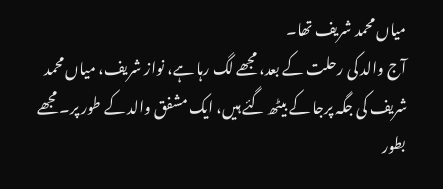میاں محمد شریف تھا۔
آج والد کی رحلت کے بعد، مجھے لگ رہا ہے، نواز شریف، میاں محمد شریف کی جگہ پرجا کے بیٹھ گئے ہیں، ایک مشفق والد کے طور پر۔ مجھے بطور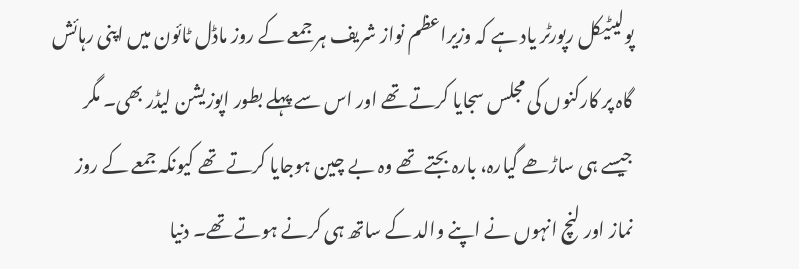پولیٹیکل رپورٹر یاد ہے کہ وزیراعظم نواز شریف ہر جمعے کے روز ماڈل ٹائون میں اپنی رہائش گاہ پر کارکنوں کی مجلس سجایا کرتے تھے اور اس سے پہلے بطور اپوزیشن لیڈر بھی۔ مگر جیسے ہی ساڑھے گیارہ، بارہ بجتے تھے وہ بے چین ہوجایا کرتے تھے کیونکہ جمعے کے روز نماز اور لنچ انہوں نے اپنے والد کے ساتھ ہی کرنے ہوتے تھے۔ دنیا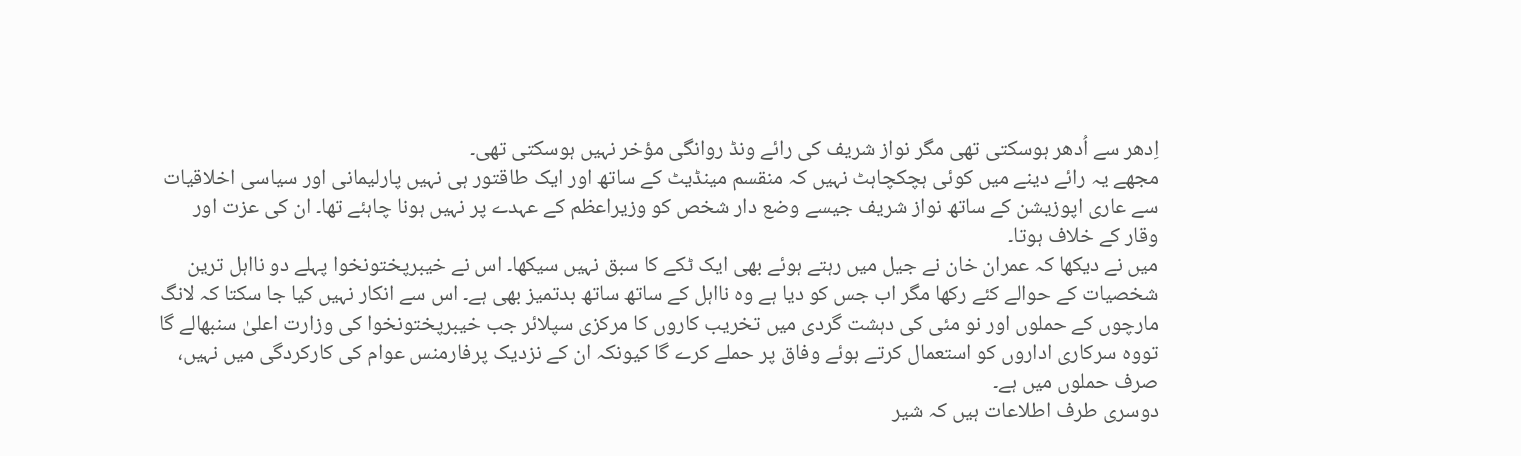اِدھر سے اُدھر ہوسکتی تھی مگر نواز شریف کی رائے ونڈ روانگی مؤخر نہیں ہوسکتی تھی۔
مجھے یہ رائے دینے میں کوئی ہچکچاہٹ نہیں کہ منقسم مینڈیٹ کے ساتھ اور ایک طاقتور ہی نہیں پارلیمانی اور سیاسی اخلاقیات سے عاری اپوزیشن کے ساتھ نواز شریف جیسے وضع دار شخص کو وزیراعظم کے عہدے پر نہیں ہونا چاہئے تھا۔ ان کی عزت اور وقار کے خلاف ہوتا۔
میں نے دیکھا کہ عمران خان نے جیل میں رہتے ہوئے بھی ایک ٹکے کا سبق نہیں سیکھا۔ اس نے خیبرپختونخوا پہلے دو نااہل ترین شخصیات کے حوالے کئے رکھا مگر اب جس کو دیا ہے وہ نااہل کے ساتھ ساتھ بدتمیز بھی ہے۔ اس سے انکار نہیں کیا جا سکتا کہ لانگ مارچوں کے حملوں اور نو مئی کی دہشت گردی میں تخریب کاروں کا مرکزی سپلائر جب خیبرپختونخوا کی وزارت اعلیٰ سنبھالے گا تووہ سرکاری اداروں کو استعمال کرتے ہوئے وفاق پر حملے کرے گا کیونکہ ان کے نزدیک پرفارمنس عوام کی کارکردگی میں نہیں، صرف حملوں میں ہے۔
دوسری طرف اطلاعات ہیں کہ شیر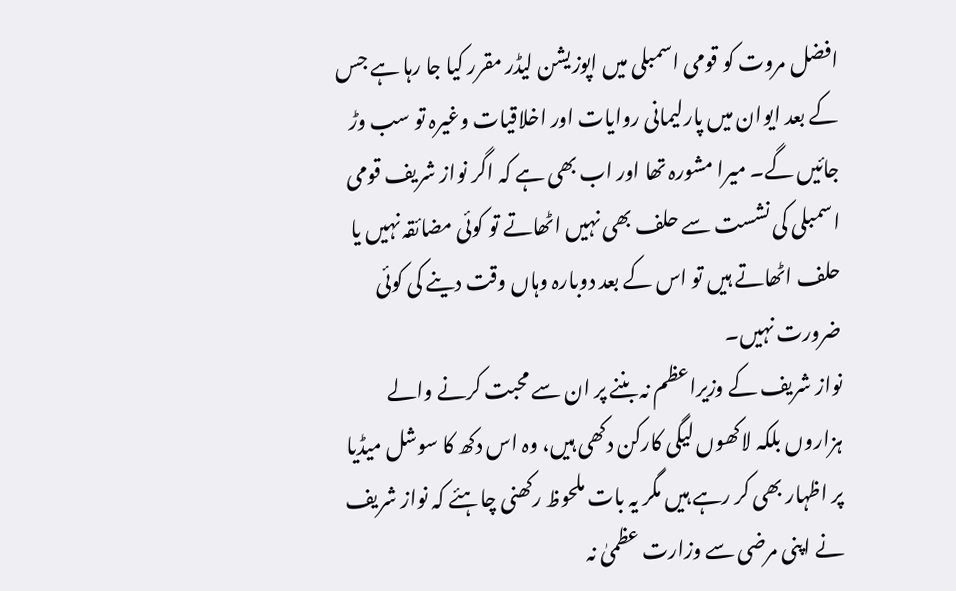افضل مروت کو قومی اسمبلی میں اپوزیشن لیڈر مقرر کیا جا رہا ہے جس کے بعد ایوان میں پارلیمانی روایات اور اخلاقیات وغیرہ تو سب وڑ جائیں گے۔ میرا مشورہ تھا اور اب بھی ہے کہ اگر نواز شریف قومی اسمبلی کی نشست سے حلف بھی نہیں اٹھاتے تو کوئی مضائقہ نہیں یا حلف اٹھاتے ہیں تو اس کے بعد دوبارہ وہاں وقت دینے کی کوئی ضرورت نہیں۔
نواز شریف کے وزیراعظم نہ بننے پر ان سے محبت کرنے والے ہزاروں بلکہ لاکھوں لیگی کارکن دکھی ہیں، وہ اس دکھ کا سوشل میڈیا پر اظہار بھی کر رہے ہیں مگر یہ بات ملحوظ رکھنی چاہئے کہ نواز شریف نے اپنی مرضی سے وزارت عظمیٰ نہ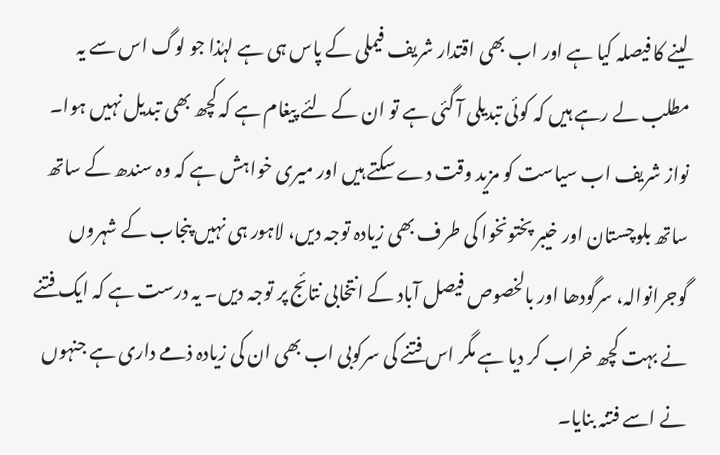لینے کا فیصلہ کیا ہے اور اب بھی اقتدار شریف فیملی کے پاس ہی ہے لہٰذا جو لوگ اس سے یہ مطلب لے رہے ہیں کہ کوئی تبدیلی آ گئی ہے تو ان کے لئے پیغام ہے کہ کچھ بھی تبدیل نہیں ہوا۔
نواز شریف اب سیاست کو مزید وقت دے سکتے ہیں اور میری خواہش ہے کہ وہ سندھ کے ساتھ ساتھ بلوچستان اور خیبر پختونخوا کی طرف بھی زیادہ توجہ دیں، لاہور ہی نہیں پنجاب کے شہروں گوجرانوالہ، سرگودھا اور بالخصوص فیصل آباد کے انتخابی نتائج پر توجہ دیں۔ یہ درست ہے کہ ایک فتنے نے بہت کچھ خراب کر دیا ہے مگر اس فتنے کی سرکوبی اب بھی ان کی زیادہ ذمے داری ہے جنہوں نے اسے فتنہ بنایا۔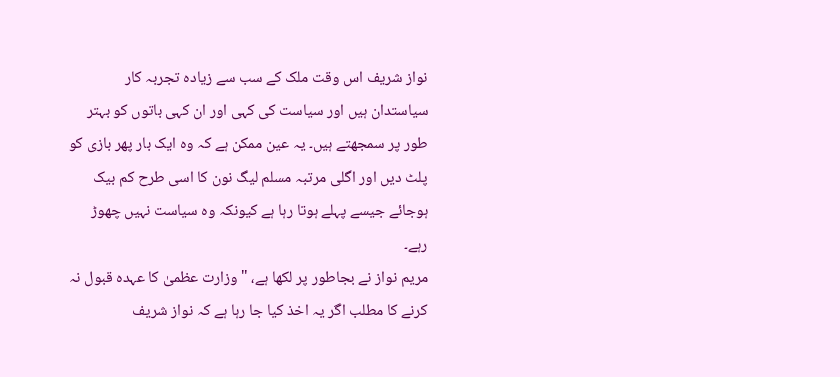نواز شریف اس وقت ملک کے سب سے زیادہ تجربہ کار سیاستدان ہیں اور سیاست کی کہی اور ان کہی باتوں کو بہتر طور پر سمجھتے ہیں۔ یہ عین ممکن ہے کہ وہ ایک بار پھر بازی کو پلٹ دیں اور اگلی مرتبہ مسلم لیگ نون کا اسی طرح کم بیک ہوجائے جیسے پہلے ہوتا رہا ہے کیونکہ وہ سیاست نہیں چھوڑ رہے۔
مریم نواز نے بجاطور پر لکھا ہے، "وزارت عظمیٰ کا عہدہ قبول نہ کرنے کا مطلب اگر یہ اخذ کیا جا رہا ہے کہ نواز شریف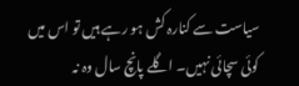سیاست سے کنارہ کش ہو رہے ہیں تو اس میں کوئی سچائی نہیں۔ اگلے پانچ سال وہ نہ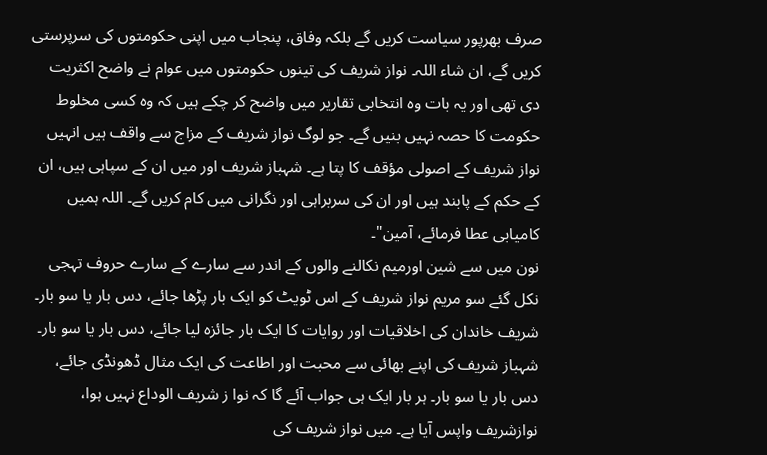صرف بھرپور سیاست کریں گے بلکہ وفاق، پنجاب میں اپنی حکومتوں کی سرپرستی کریں گے، ان شاء اللہ۔ نواز شریف کی تینوں حکومتوں میں عوام نے واضح اکثریت دی تھی اور یہ بات وہ انتخابی تقاریر میں واضح کر چکے ہیں کہ وہ کسی مخلوط حکومت کا حصہ نہیں بنیں گے۔ جو لوگ نواز شریف کے مزاج سے واقف ہیں انہیں نواز شریف کے اصولی مؤقف کا پتا ہے۔ شہباز شریف اور میں ان کے سپاہی ہیں، ان کے حکم کے پابند ہیں اور ان کی سربراہی اور نگرانی میں کام کریں گے۔ اللہ ہمیں کامیابی عطا فرمائے، آمین"۔
نون میں سے شین اورمیم نکالنے والوں کے اندر سے سارے کے سارے حروف تہجی نکل گئے سو مریم نواز شریف کے اس ٹویٹ کو ایک بار پڑھا جائے، دس بار یا سو بار۔ شریف خاندان کی اخلاقیات اور روایات کا ایک بار جائزہ لیا جائے، دس بار یا سو بار۔ شہباز شریف کی اپنے بھائی سے محبت اور اطاعت کی ایک مثال ڈھونڈی جائے، دس بار یا سو بار۔ ہر بار ایک ہی جواب آئے گا کہ نوا ز شریف الوداع نہیں ہوا، نوازشریف واپس آیا ہے۔ میں نواز شریف کی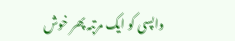واپسی کو ایک مرتبہ پھر خوش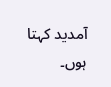آمدید کہتا ہوں۔